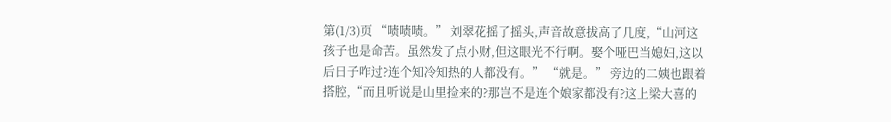第(1/3)页 “啧啧啧。” 刘翠花摇了摇头,声音故意拔高了几度,“山河这孩子也是命苦。虽然发了点小财,但这眼光不行啊。娶个哑巴当媳妇,这以后日子咋过?连个知冷知热的人都没有。” “就是。” 旁边的二姨也跟着搭腔,“而且听说是山里捡来的?那岂不是连个娘家都没有?这上梁大喜的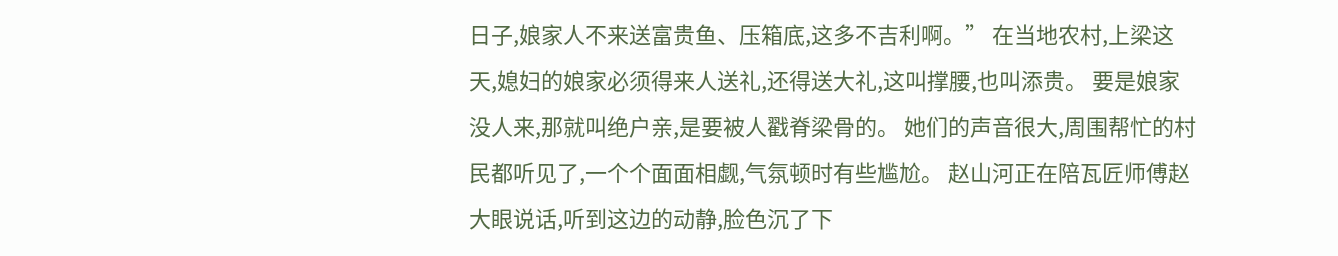日子,娘家人不来送富贵鱼、压箱底,这多不吉利啊。” 在当地农村,上梁这天,媳妇的娘家必须得来人送礼,还得送大礼,这叫撑腰,也叫添贵。 要是娘家没人来,那就叫绝户亲,是要被人戳脊梁骨的。 她们的声音很大,周围帮忙的村民都听见了,一个个面面相觑,气氛顿时有些尴尬。 赵山河正在陪瓦匠师傅赵大眼说话,听到这边的动静,脸色沉了下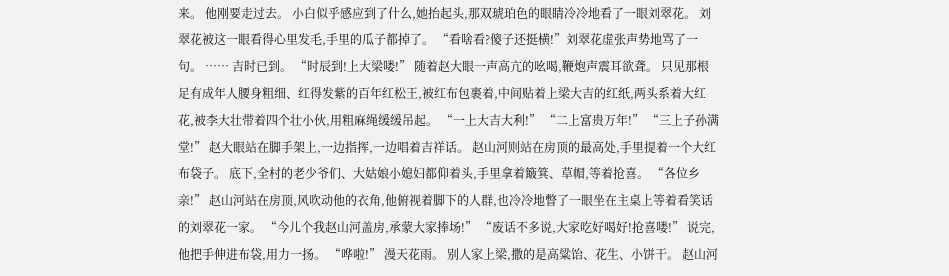来。 他刚要走过去。 小白似乎感应到了什么,她抬起头,那双琥珀色的眼睛冷冷地看了一眼刘翠花。 刘翠花被这一眼看得心里发毛,手里的瓜子都掉了。 “看啥看?傻子还挺横!”刘翠花虚张声势地骂了一句。 …… 吉时已到。 “时辰到!上大梁喽!” 随着赵大眼一声高亢的吆喝,鞭炮声震耳欲聋。 只见那根足有成年人腰身粗细、红得发紫的百年红松王,被红布包裹着,中间贴着上梁大吉的红纸,两头系着大红花,被李大壮带着四个壮小伙,用粗麻绳缓缓吊起。 “一上大吉大利!” “二上富贵万年!” “三上子孙满堂!” 赵大眼站在脚手架上,一边指挥,一边唱着吉祥话。 赵山河则站在房顶的最高处,手里提着一个大红布袋子。 底下,全村的老少爷们、大姑娘小媳妇都仰着头,手里拿着簸箕、草帽,等着抢喜。 “各位乡亲!” 赵山河站在房顶,风吹动他的衣角,他俯视着脚下的人群,也冷冷地瞥了一眼坐在主桌上等着看笑话的刘翠花一家。 “今儿个我赵山河盖房,承蒙大家捧场!” “废话不多说,大家吃好喝好!抢喜喽!” 说完,他把手伸进布袋,用力一扬。 “哗啦!” 漫天花雨。 别人家上梁,撒的是高粱饴、花生、小饼干。 赵山河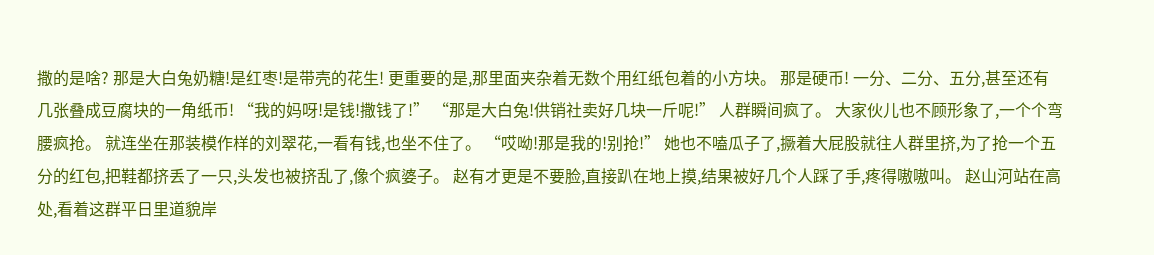撒的是啥? 那是大白兔奶糖!是红枣!是带壳的花生! 更重要的是,那里面夹杂着无数个用红纸包着的小方块。 那是硬币! 一分、二分、五分,甚至还有几张叠成豆腐块的一角纸币! “我的妈呀!是钱!撒钱了!” “那是大白兔!供销社卖好几块一斤呢!” 人群瞬间疯了。 大家伙儿也不顾形象了,一个个弯腰疯抢。 就连坐在那装模作样的刘翠花,一看有钱,也坐不住了。 “哎呦!那是我的!别抢!” 她也不嗑瓜子了,撅着大屁股就往人群里挤,为了抢一个五分的红包,把鞋都挤丢了一只,头发也被挤乱了,像个疯婆子。 赵有才更是不要脸,直接趴在地上摸,结果被好几个人踩了手,疼得嗷嗷叫。 赵山河站在高处,看着这群平日里道貌岸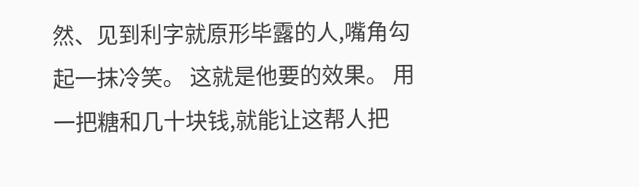然、见到利字就原形毕露的人,嘴角勾起一抹冷笑。 这就是他要的效果。 用一把糖和几十块钱,就能让这帮人把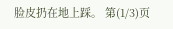脸皮扔在地上踩。 第(1/3)页